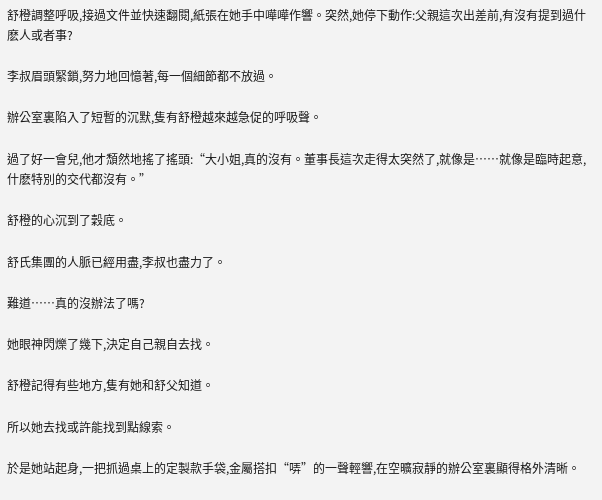舒橙調整呼吸,接過文件並快速翻閱,紙張在她手中嘩嘩作響。突然,她停下動作:父親這次出差前,有沒有提到過什麽人或者事?

李叔眉頭緊鎖,努力地回憶著,每一個細節都不放過。

辦公室裏陷入了短暫的沉默,隻有舒橙越來越急促的呼吸聲。

過了好一會兒,他才頹然地搖了搖頭:“大小姐,真的沒有。董事長這次走得太突然了,就像是……就像是臨時起意,什麽特別的交代都沒有。”

舒橙的心沉到了穀底。

舒氏集團的人脈已經用盡,李叔也盡力了。

難道……真的沒辦法了嗎?

她眼神閃爍了幾下,決定自己親自去找。

舒橙記得有些地方,隻有她和舒父知道。

所以她去找或許能找到點線索。

於是她站起身,一把抓過桌上的定製款手袋,金屬搭扣“哢”的一聲輕響,在空曠寂靜的辦公室裏顯得格外清晰。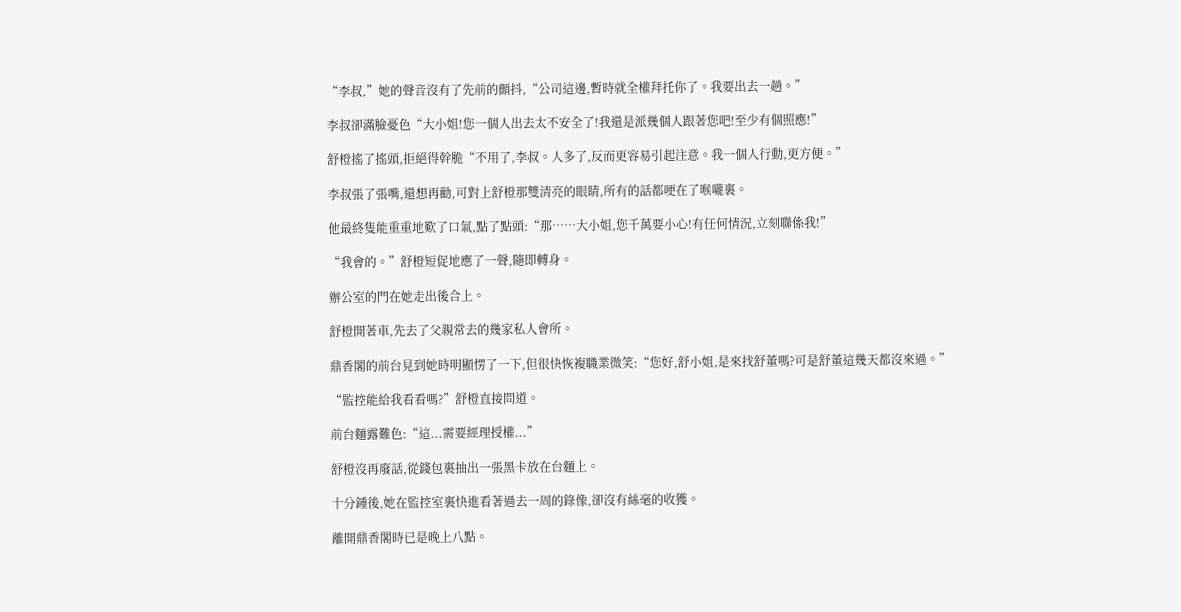“李叔,”她的聲音沒有了先前的顫抖,“公司這邊,暫時就全權拜托你了。我要出去一趟。”

李叔卻滿臉憂色“大小姐!您一個人出去太不安全了!我還是派幾個人跟著您吧!至少有個照應!”

舒橙搖了搖頭,拒絕得幹脆“不用了,李叔。人多了,反而更容易引起注意。我一個人行動,更方便。”

李叔張了張嘴,還想再勸,可對上舒橙那雙清亮的眼睛,所有的話都哽在了喉嚨裏。

他最終隻能重重地歎了口氣,點了點頭:“那……大小姐,您千萬要小心!有任何情況,立刻聯係我!”

“我會的。”舒橙短促地應了一聲,隨即轉身。

辦公室的門在她走出後合上。

舒橙開著車,先去了父親常去的幾家私人會所。

鼎香閣的前台見到她時明顯愣了一下,但很快恢複職業微笑:“您好,舒小姐,是來找舒董嗎?可是舒董這幾天都沒來過。”

“監控能給我看看嗎?”舒橙直接問道。

前台麵露難色:“這...需要經理授權...”

舒橙沒再廢話,從錢包裏抽出一張黑卡放在台麵上。

十分鍾後,她在監控室裏快進看著過去一周的錄像,卻沒有絲毫的收獲。

離開鼎香閣時已是晚上八點。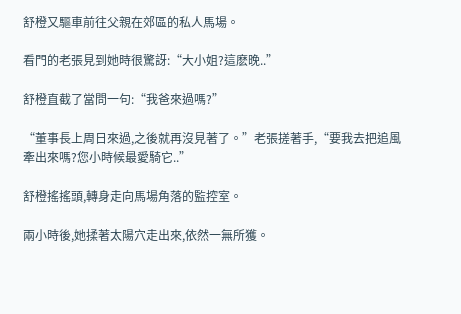舒橙又驅車前往父親在郊區的私人馬場。

看門的老張見到她時很驚訝:“大小姐?這麽晚..”

舒橙直截了當問一句:“我爸來過嗎?”

“董事長上周日來過,之後就再沒見著了。”老張搓著手,“要我去把追風牽出來嗎?您小時候最愛騎它..”

舒橙搖搖頭,轉身走向馬場角落的監控室。

兩小時後,她揉著太陽穴走出來,依然一無所獲。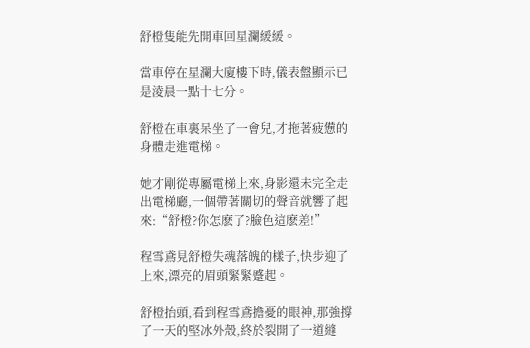舒橙隻能先開車回星瀾緩緩。

當車停在星瀾大廈樓下時,儀表盤顯示已是淩晨一點十七分。

舒橙在車裏呆坐了一會兒,才拖著疲憊的身體走進電梯。

她才剛從專屬電梯上來,身影還未完全走出電梯廳,一個帶著關切的聲音就響了起來:“舒橙?你怎麽了?臉色這麽差!”

程雪鳶見舒橙失魂落魄的樣子,快步迎了上來,漂亮的眉頭緊緊蹙起。

舒橙抬頭,看到程雪鳶擔憂的眼神,那強撐了一天的堅冰外殼,終於裂開了一道縫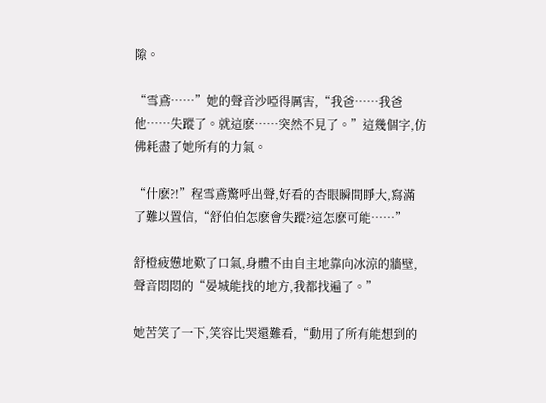隙。

“雪鳶……”她的聲音沙啞得厲害,“我爸……我爸他……失蹤了。就這麽……突然不見了。”這幾個字,仿佛耗盡了她所有的力氣。

“什麽?!”程雪鳶驚呼出聲,好看的杏眼瞬間睜大,寫滿了難以置信,“舒伯伯怎麽會失蹤?這怎麽可能……”

舒橙疲憊地歎了口氣,身體不由自主地靠向冰涼的牆壁,聲音悶悶的“晏城能找的地方,我都找遍了。”

她苦笑了一下,笑容比哭還難看,“動用了所有能想到的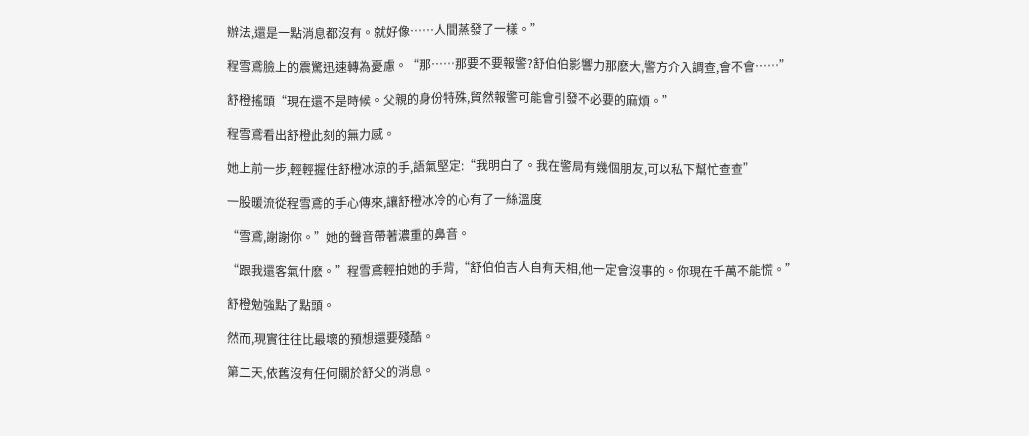辦法,還是一點消息都沒有。就好像……人間蒸發了一樣。”

程雪鳶臉上的震驚迅速轉為憂慮。“那……那要不要報警?舒伯伯影響力那麽大,警方介入調查,會不會……”

舒橙搖頭“現在還不是時候。父親的身份特殊,貿然報警可能會引發不必要的麻煩。”

程雪鳶看出舒橙此刻的無力感。

她上前一步,輕輕握住舒橙冰涼的手,語氣堅定:“我明白了。我在警局有幾個朋友,可以私下幫忙查查”

一股暖流從程雪鳶的手心傳來,讓舒橙冰冷的心有了一絲溫度

“雪鳶,謝謝你。”她的聲音帶著濃重的鼻音。

“跟我還客氣什麽。”程雪鳶輕拍她的手背,“舒伯伯吉人自有天相,他一定會沒事的。你現在千萬不能慌。”

舒橙勉強點了點頭。

然而,現實往往比最壞的預想還要殘酷。

第二天,依舊沒有任何關於舒父的消息。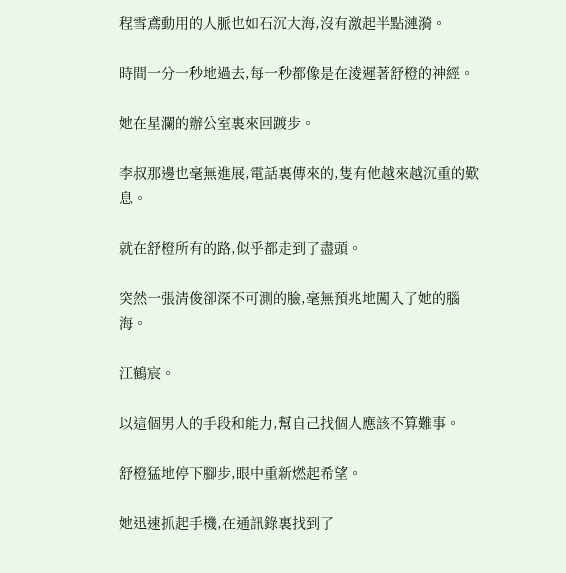程雪鳶動用的人脈也如石沉大海,沒有激起半點漣漪。

時間一分一秒地過去,每一秒都像是在淩遲著舒橙的神經。

她在星瀾的辦公室裏來回踱步。

李叔那邊也毫無進展,電話裏傳來的,隻有他越來越沉重的歎息。

就在舒橙所有的路,似乎都走到了盡頭。

突然一張清俊卻深不可測的臉,毫無預兆地闖入了她的腦海。

江鶴宸。

以這個男人的手段和能力,幫自己找個人應該不算難事。

舒橙猛地停下腳步,眼中重新燃起希望。

她迅速抓起手機,在通訊錄裏找到了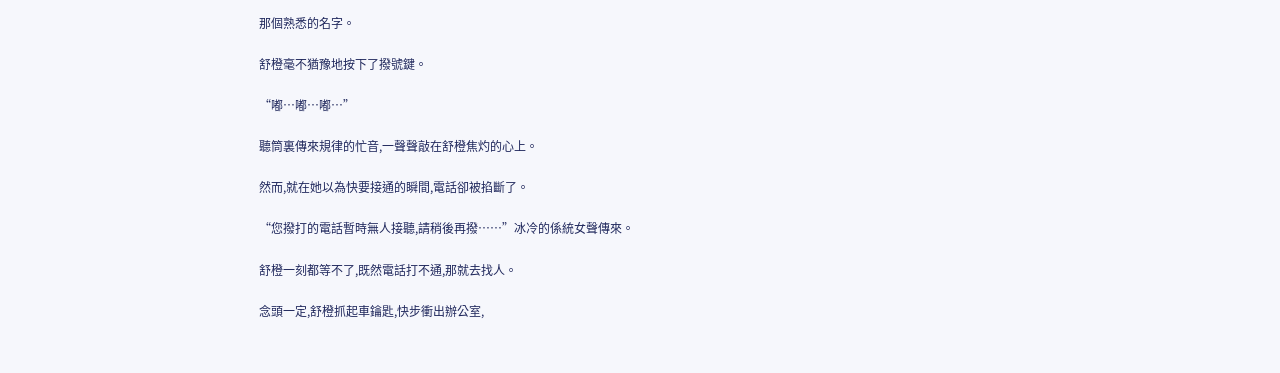那個熟悉的名字。

舒橙毫不猶豫地按下了撥號鍵。

“嘟…嘟…嘟…”

聽筒裏傳來規律的忙音,一聲聲敲在舒橙焦灼的心上。

然而,就在她以為快要接通的瞬間,電話卻被掐斷了。

“您撥打的電話暫時無人接聽,請稍後再撥……”冰冷的係統女聲傳來。

舒橙一刻都等不了,既然電話打不通,那就去找人。

念頭一定,舒橙抓起車鑰匙,快步衝出辦公室,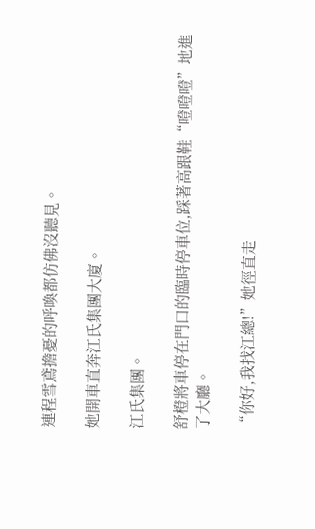連程雪鳶擔憂的呼喚都仿佛沒聽見。

她開車直奔江氏集團大廈。

江氏集團。

舒橙將車停在門口的臨時停車位,踩著高跟鞋“噔噔噔”地進了大廳。

“你好,我找江總!”她徑直走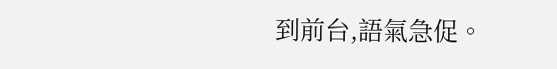到前台,語氣急促。